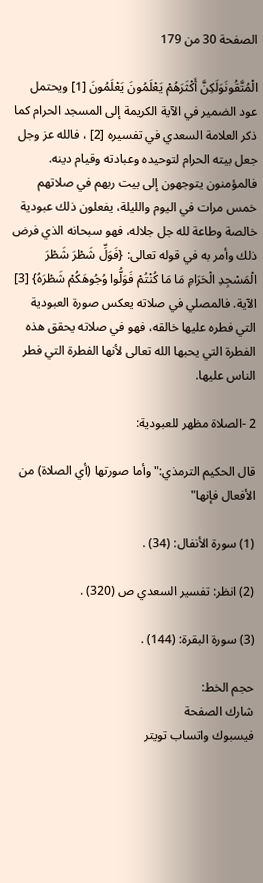الصفحة 30 من 179

الْمُتَّقُونَوَلَكِنَّ أَكْثَرَهُمْ يَعْلَمُونَ يَعْلَمُونَ [1] ويحتمل عود الضمير في الآية الكريمة إلى المسجد الحرام كما ذكر العلامة السعدي في تفسيره [2] ، فالله عز وجل جعل بيته الحرام لتوحيده وعبادته وقيام دينه. فالمؤمنون يتوجهون إلى بيت ربهم في صلاتهم خمس مرات في اليوم والليلة، يفعلون ذلك عبودية خالصة وطاعة لله جل جلاله، فهو سبحانه الذي فرض ذلك وأمر به في قوله تعالى: {فَوَلِّ شَطْرَ شَطْرَ الْمَسْجِدِ الْحَرَامِ مَا مَا كُنْتُمْ فَوَلُّوا وُجُوهَكُمْ شَطْرَهُ} [3] الآية. فالمصلي في صلاته يعكس صورة العبودية التي فطره عليها خالقه، فهو في صلاته يحقق هذه الفطرة التي يحبها الله تعالى لأنها الفطرة التي فطر الناس عليها.

2 -الصلاة مظهر للعبودية:

قال الحكيم الترمذي:"وأما صورتها (أي الصلاة) من الأفعال فإنها"

(1) سورة الأنفال: (34) .

(2) انظر: تفسير السعدي ص (320) .

(3) سورة البقرة: (144) .

حجم الخط:
شارك الصفحة
فيسبوك واتساب تويتر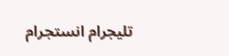تليجرام انستجرام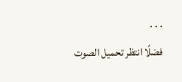. . .
فضلًا انتظر تحميل الصوت